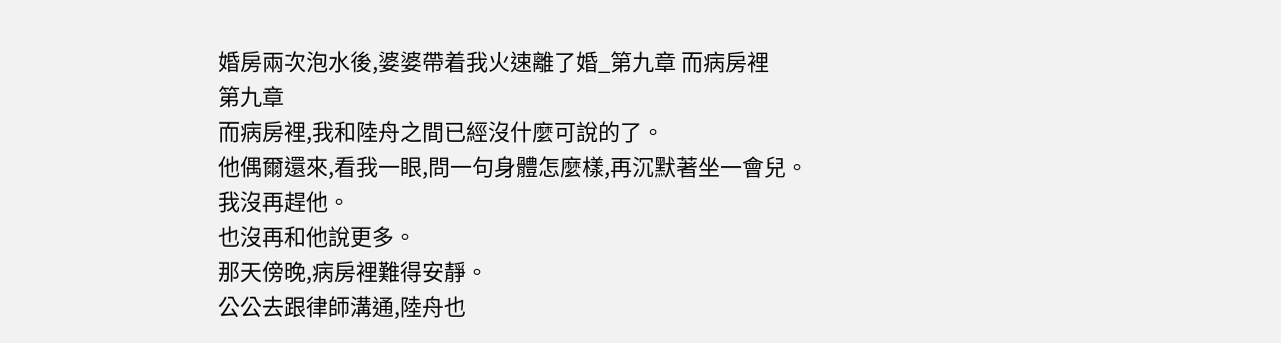婚房兩次泡水後,婆婆帶着我火速離了婚_第九章 而病房裡
第九章
而病房裡,我和陸舟之間已經沒什麼可說的了。
他偶爾還來,看我一眼,問一句身體怎麼樣,再沉默著坐一會兒。
我沒再趕他。
也沒再和他說更多。
那天傍晚,病房裡難得安靜。
公公去跟律師溝通,陸舟也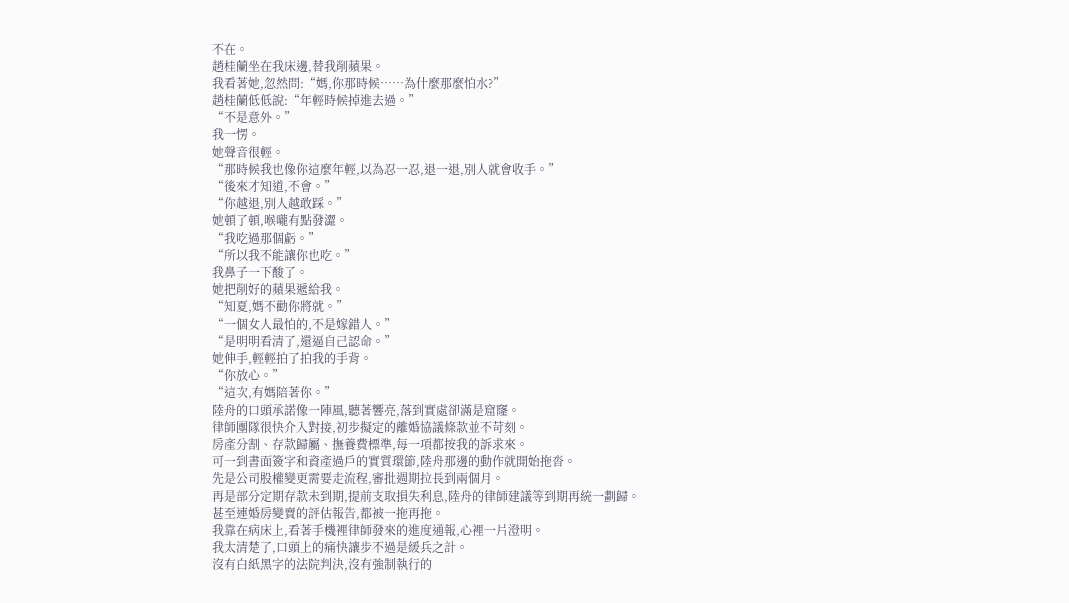不在。
趙桂蘭坐在我床邊,替我削蘋果。
我看著她,忽然問:“媽,你那時候……為什麼那麼怕水?”
趙桂蘭低低說:“年輕時候掉進去過。”
“不是意外。”
我一愣。
她聲音很輕。
“那時候我也像你這麼年輕,以為忍一忍,退一退,別人就會收手。”
“後來才知道,不會。”
“你越退,別人越敢踩。”
她頓了頓,喉嚨有點發澀。
“我吃過那個虧。”
“所以我不能讓你也吃。”
我鼻子一下酸了。
她把削好的蘋果遞給我。
“知夏,媽不勸你將就。”
“一個女人最怕的,不是嫁錯人。”
“是明明看清了,還逼自己認命。”
她伸手,輕輕拍了拍我的手背。
“你放心。”
“這次,有媽陪著你。”
陸舟的口頭承諾像一陣風,聽著響亮,落到實處卻滿是窟窿。
律師團隊很快介入對接,初步擬定的離婚協議條款並不苛刻。
房產分割、存款歸屬、撫養費標準,每一項都按我的訴求來。
可一到書面簽字和資產過戶的實質環節,陸舟那邊的動作就開始拖沓。
先是公司股權變更需要走流程,審批週期拉長到兩個月。
再是部分定期存款未到期,提前支取損失利息,陸舟的律師建議等到期再統一劃歸。
甚至連婚房變賣的評估報告,都被一拖再拖。
我靠在病床上,看著手機裡律師發來的進度通報,心裡一片澄明。
我太清楚了,口頭上的痛快讓步不過是緩兵之計。
沒有白紙黑字的法院判決,沒有強制執行的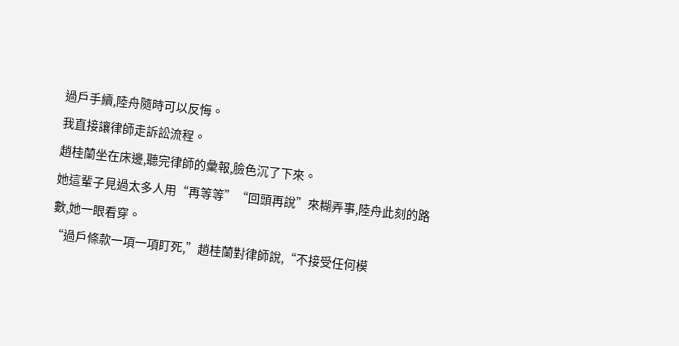過戶手續,陸舟隨時可以反悔。
我直接讓律師走訴訟流程。
趙桂蘭坐在床邊,聽完律師的彙報,臉色沉了下來。
她這輩子見過太多人用“再等等”“回頭再說”來糊弄事,陸舟此刻的路數,她一眼看穿。
“過戶條款一項一項盯死,”趙桂蘭對律師說,“不接受任何模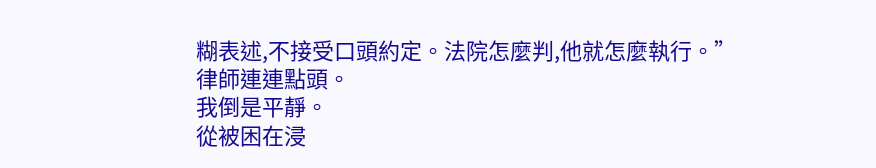糊表述,不接受口頭約定。法院怎麼判,他就怎麼執行。”
律師連連點頭。
我倒是平靜。
從被困在浸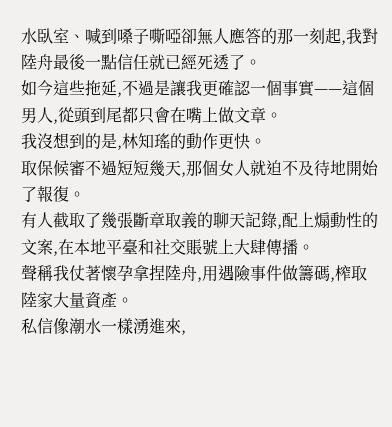水臥室、喊到嗓子嘶啞卻無人應答的那一刻起,我對陸舟最後一點信任就已經死透了。
如今這些拖延,不過是讓我更確認一個事實——這個男人,從頭到尾都只會在嘴上做文章。
我沒想到的是,林知瑤的動作更快。
取保候審不過短短幾天,那個女人就迫不及待地開始了報復。
有人截取了幾張斷章取義的聊天記錄,配上煽動性的文案,在本地平臺和社交賬號上大肆傳播。
聲稱我仗著懷孕拿捏陸舟,用遇險事件做籌碼,榨取陸家大量資產。
私信像潮水一樣湧進來,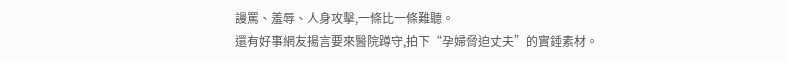謾罵、羞辱、人身攻擊,一條比一條難聽。
還有好事網友揚言要來醫院蹲守,拍下“孕婦脅迫丈夫”的實錘素材。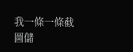我一條一條截圖儲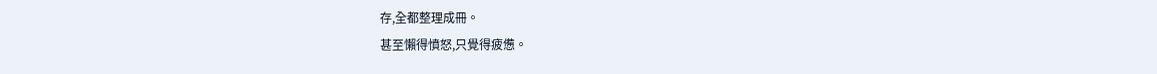存,全都整理成冊。
甚至懶得憤怒,只覺得疲憊。